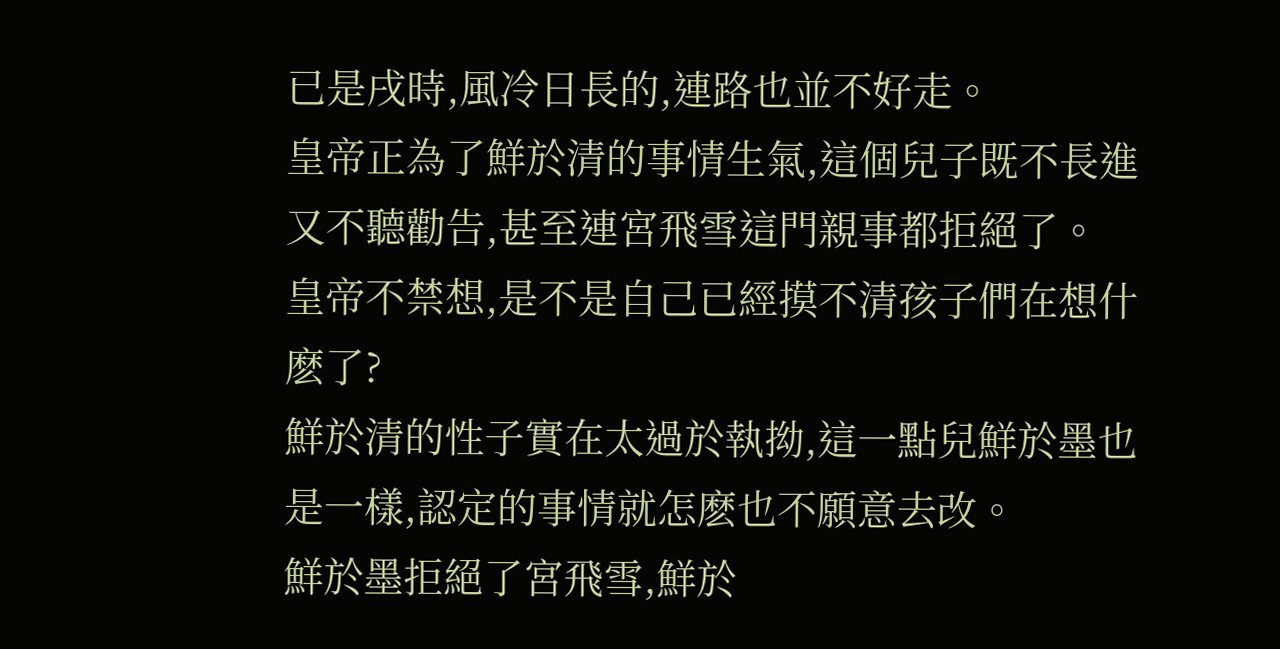已是戌時,風冷日長的,連路也並不好走。
皇帝正為了鮮於清的事情生氣,這個兒子既不長進又不聽勸告,甚至連宮飛雪這門親事都拒絕了。
皇帝不禁想,是不是自己已經摸不清孩子們在想什麽了?
鮮於清的性子實在太過於執拗,這一點兒鮮於墨也是一樣,認定的事情就怎麽也不願意去改。
鮮於墨拒絕了宮飛雪,鮮於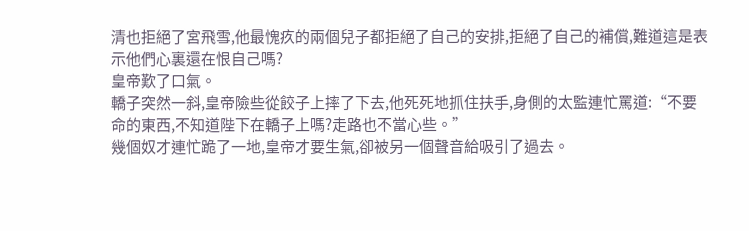清也拒絕了宮飛雪,他最愧疚的兩個兒子都拒絕了自己的安排,拒絕了自己的補償,難道這是表示他們心裏還在恨自己嗎?
皇帝歎了口氣。
轎子突然一斜,皇帝險些從餃子上摔了下去,他死死地抓住扶手,身側的太監連忙罵道:“不要命的東西,不知道陛下在轎子上嗎?走路也不當心些。”
幾個奴才連忙跪了一地,皇帝才要生氣,卻被另一個聲音給吸引了過去。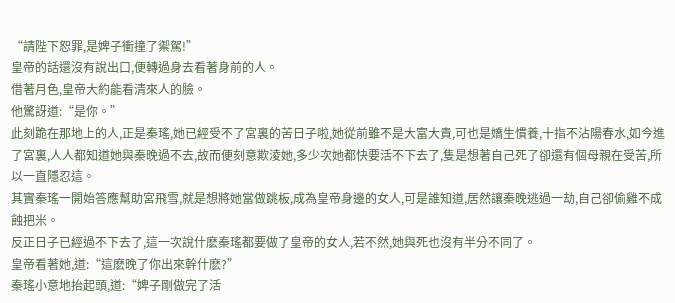“請陛下恕罪,是婢子衝撞了禦駕!”
皇帝的話還沒有說出口,便轉過身去看著身前的人。
借著月色,皇帝大約能看清來人的臉。
他驚訝道:“是你。”
此刻跪在那地上的人,正是秦瑤,她已經受不了宮裏的苦日子啦,她從前雖不是大富大貴,可也是嬌生慣養,十指不沾陽春水,如今進了宮裏,人人都知道她與秦晚過不去,故而便刻意欺淩她,多少次她都快要活不下去了,隻是想著自己死了卻還有個母親在受苦,所以一直隱忍這。
其實秦瑤一開始答應幫助宮飛雪,就是想將她當做跳板,成為皇帝身邊的女人,可是誰知道,居然讓秦晚逃過一劫,自己卻偷雞不成蝕把米。
反正日子已經過不下去了,這一次說什麽秦瑤都要做了皇帝的女人,若不然,她與死也沒有半分不同了。
皇帝看著她,道:“這麽晚了你出來幹什麽?”
秦瑤小意地抬起頭,道:“婢子剛做完了活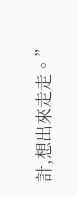計,想出來走走。”